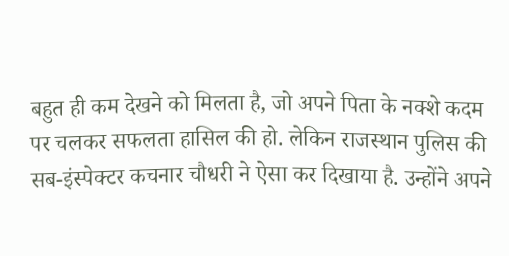बहुत ही कम देखने को मिलता है, जो अपने पिता के नक्शे कदम पर चलकर सफलता हासिल की हो. लेकिन राजस्थान पुलिस की सब-इंस्पेक्टर कचनार चौधरी ने ऐसा कर दिखाया है. उन्होंने अपने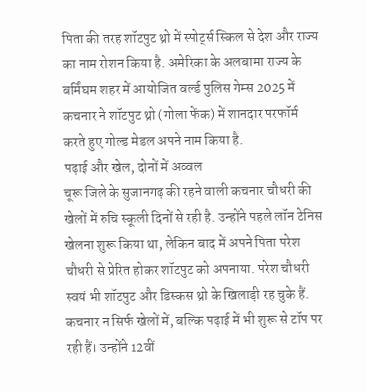पिता की तरह शॉटपुट थ्रो में स्पोर्ट्स स्किल से देश और राज्य का नाम रोशन किया है. अमेरिका के अलबामा राज्य के बर्मिंघम शहर में आयोजित वर्ल्ड पुलिस गेम्स 2025 में कचनार ने शॉटपुट थ्रो (गोला फेंक) में शानदार परफॉर्म करते हुए गोल्ड मेडल अपने नाम किया है.
पढ़ाई और खेल, दोनों में अव्वल
चूरू जिले के सुजानगढ़ की रहने वाली कचनार चौधरी की खेलों में रुचि स्कूली दिनों से रही है. उन्होंने पहले लॉन टेनिस खेलना शुरू किया था, लेकिन बाद में अपने पिता परेश चौधरी से प्रेरित होकर शॉटपुट को अपनाया. परेश चौधरी स्वयं भी शॉटपुट और डिस्कस थ्रो के खिलाड़ी रह चुके हैं. कचनार न सिर्फ खेलों में, बल्कि पढ़ाई में भी शुरू से टॉप पर रही हैं। उन्होंने 12वीं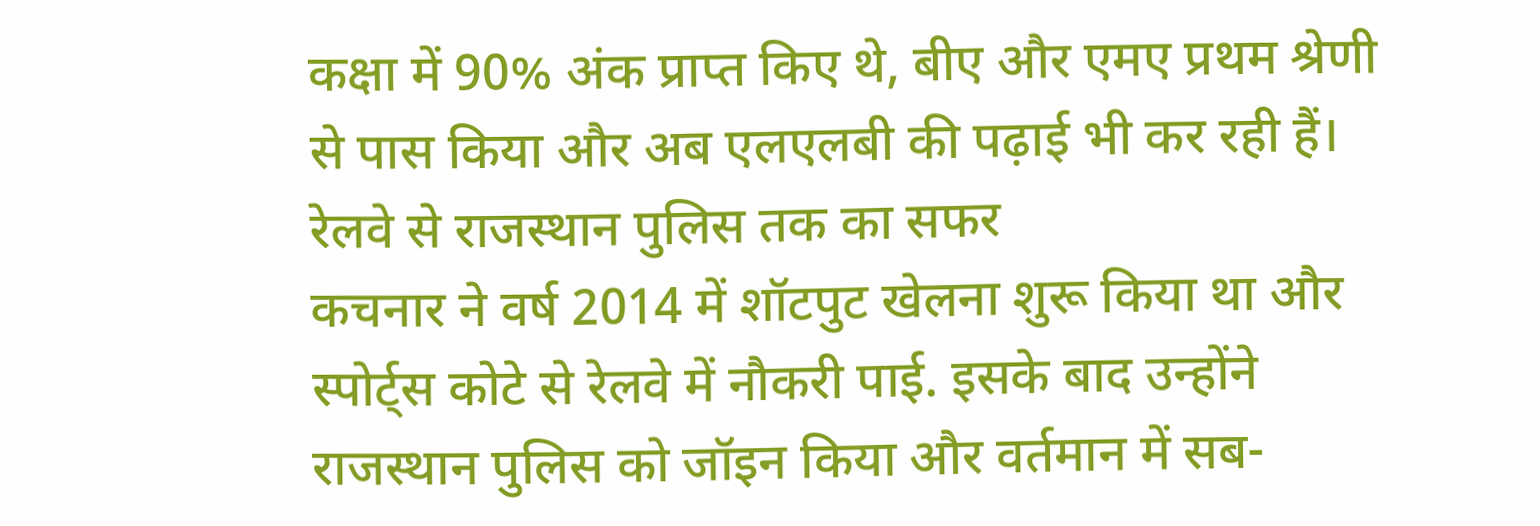कक्षा में 90% अंक प्राप्त किए थे, बीए और एमए प्रथम श्रेणी से पास किया और अब एलएलबी की पढ़ाई भी कर रही हैं।
रेलवे से राजस्थान पुलिस तक का सफर
कचनार ने वर्ष 2014 में शॉटपुट खेलना शुरू किया था और स्पोर्ट्स कोटे से रेलवे में नौकरी पाई. इसके बाद उन्होंने राजस्थान पुलिस को जॉइन किया और वर्तमान में सब-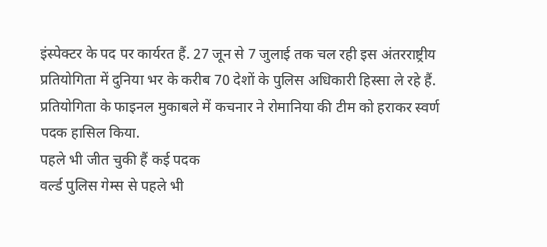इंस्पेक्टर के पद पर कार्यरत हैं. 27 जून से 7 जुलाई तक चल रही इस अंतरराष्ट्रीय प्रतियोगिता में दुनिया भर के करीब 70 देशों के पुलिस अधिकारी हिस्सा ले रहे हैं. प्रतियोगिता के फाइनल मुकाबले में कचनार ने रोमानिया की टीम को हराकर स्वर्ण पदक हासिल किया.
पहले भी जीत चुकी हैं कई पदक
वर्ल्ड पुलिस गेम्स से पहले भी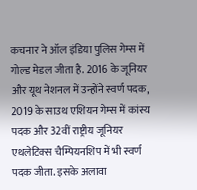कचनार ने ऑल इंडिया पुलिस गेम्स में गोल्ड मेडल जीता है. 2016 के जूनियर और यूथ नेशनल में उन्होंने स्वर्ण पदक, 2019 के साउथ एशियन गेम्स में कांस्य पदक और 32वीं राष्ट्रीय जूनियर एथलेटिक्स चैम्पियनशिप में भी स्वर्ण पदक जीता. इसके अलावा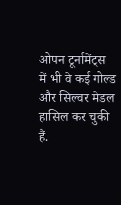ओपन टूर्नामेंट्स में भी वे कई गोल्ड और सिल्वर मेडल हासिल कर चुकी हैं.